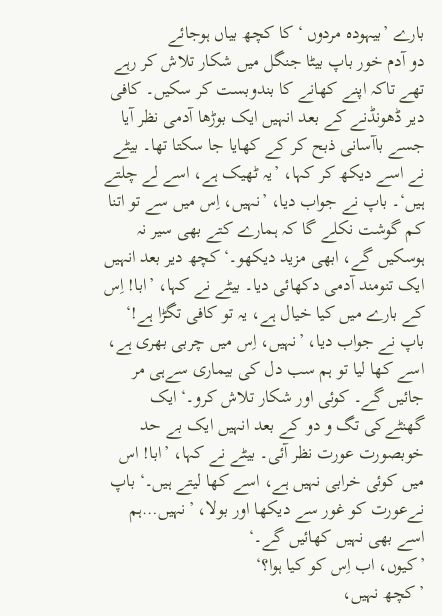بارے ’بیہودہ مردوں ‘ کا کچھ بیاں ہوجائے
دو آدم خور باپ بیٹا جنگل میں شکار تلاش کر رہے تھے تاکہ اپنے کھانے کا بندوبست کر سکیں۔ کافی دیر ڈھونڈنے کے بعد انہیں ایک بوڑھا آدمی نظر آیا جسے باآسانی ذبح کر کے کھایا جا سکتا تھا۔ بیٹے نے اسے دیکھ کر کہا، ’یہ ٹھیک ہے، اسے لے چلتے ہیں‘۔ باپ نے جواب دیا، ’نہیں، اِس میں سے تو اتنا کم گوشت نکلے گا کہ ہمارے کتے بھی سیر نہ ہوسکیں گے، ابھی مزید دیکھو۔‘ کچھ دیر بعد انہیں ایک تنومند آدمی دکھائی دیا۔ بیٹے نے کہا، ’ابا! اِس کے بارے میں کیا خیال ہے، یہ تو کافی تگڑا ہے!‘ باپ نے جواب دیا، ’نہیں، اِس میں چربی بھری ہے، اسے کھا لیا تو ہم سب دل کی بیماری سےہی مر جائیں گے۔ کوئی اور شکار تلاش کرو۔‘ ایک گھنٹےکی تگ و دو کے بعد انہیں ایک بے حد خوبصورت عورت نظر آئی۔ بیٹے نے کہا، ’ابا! اس میں کوئی خرابی نہیں ہے، اسے کھا لیتے ہیں۔‘ باپ نےعورت کو غور سے دیکھا اور بولا، ’نہیں…ہم اسے بھی نہیں کھائیں گے۔‘
’کیوں، اب اِس کو کیا ہوا؟‘
’کچھ نہیں،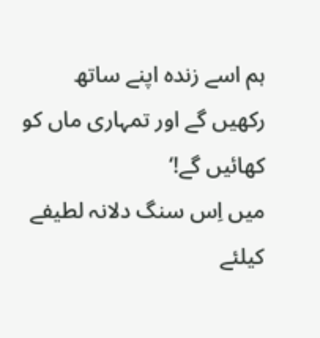ہم اسے زندہ اپنے ساتھ رکھیں گے اور تمہاری ماں کو کھائیں گے!‘
میں اِس سنگ دلانہ لطیفے کیلئے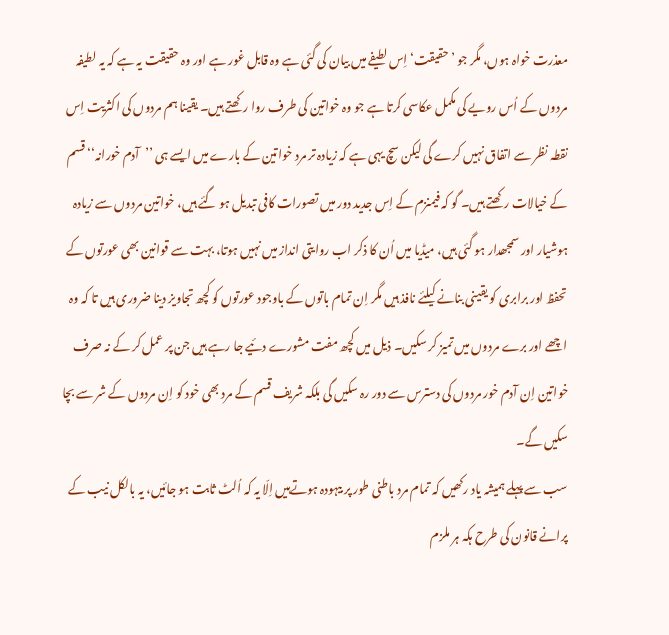معذرت خواہ ہوں، مگر جو ’حقیقت‘ اِس لطیفے میں بیان کی گئی ہے وہ قابل غور ہے اور وہ حقیقت یہ ہے کہ یہ لطیفہ مردوں کے اُس رویے کی مکمل عکاسی کرتا ہے جو وہ خواتین کی طرف روا رکھتے ہیں۔ یقینا ہم مردوں کی اکثریت اِس نقطہ نظر سے اتفاق نہیں کرے گی لیکن سچ یہی ہے کہ زیادہ تر مرد خواتین کے بارے میں ایسے ہی ’’آدم خورانہ‘‘ قسم کے خیالات رکھتے ہیں۔ گو کہ فیمنزم کے اِس جدید دور میں تصورات کافی تبدیل ہو گئے ہیں، خواتین مردوں سے زیادہ ہوشیار اور سمجھدار ہو گئی ہیں، میڈیا میں اُن کا ذکر اب روایتی انداز میں نہیں ہوتا، بہت سے قوانین بھی عورتوں کے تحفظ اور برابری کو یقینی بنانے کیلئے نافذ ہیں مگر اِن تمام باتوں کے باوجود عورتوں کو کچھ تجاویز دینا ضروری ہیں تا کہ وہ اچھے اور برے مردوں میں تمیز کر سکیں۔ ذیل میں کچھ مفت مشورے دئیے جا رہے ہیں جن پر عمل کر کے نہ صرف خواتین اِن آدم خور مردوں کی دسترس سے دور رہ سکیں گی بلکہ شریف قسم کے مرد بھی خود کو اِن مردوں کے شر سے بچا سکیں گے۔
سب سے پہلے ہمیشہ یاد رکھیں کہ تمام مرد باطنی طور پر بیہودہ ہوتےہیں اِلّا یہ کہ اُلٹ ثابت ہو جائیں، یہ بالکل نیب کے پرانے قانون کی طرح ہکہ ہر ملزم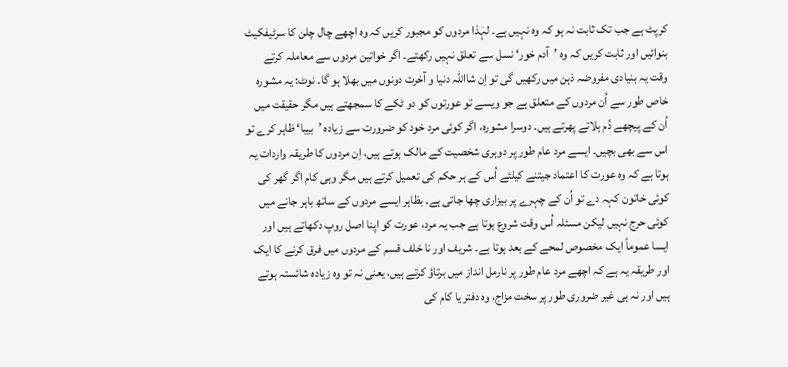کرپٹ ہے جب تک ثابت نہ ہو کہ وہ نہیں ہے۔ لہٰذا مردوں کو مجبور کریں کہ وہ اچھے چال چلن کا سرٹیفکیٹ بنوائیں اور ثابت کریں کہ وہ ’آدم خور‘ نسل سے تعلق نہیں رکھتے۔ اگر خواتین مردوں سے معاملہ کرتے وقت یہ بنیادی مفروضہ ذہن میں رکھیں گی تو اِن شااللہ دنیا و آخرت دونوں میں بھلا ہو گا۔ نوٹ: یہ مشورہ خاص طور سے اُن مردوں کے متعلق ہے جو ویسے تو عورتوں کو دو ٹکے کا سمجھتے ہیں مگر حقیقت میں اُن کے پیچھے دُم ہلاتے پھرتے ہیں۔ دوسرا مشورہ، اگر کوئی مرد خود کو ضرورت سے زیادہ ’بیبا‘ ظاہر کرے تو اس سے بھی بچیں۔ ایسے مرد عام طور پر دوہری شخصیت کے مالک ہوتے ہیں، اِن مردوں کا طریقہ واردات یہ ہوتا ہے کہ وہ عورت کا اعتماد جیتنے کیلئے اُس کے ہر حکم کی تعمیل کرتے ہیں مگر وہی کام اگر گھر کی کوئی خاتون کہہ دے تو اُن کے چہرے پر بیزاری چھا جاتی ہے۔ بظاہر ایسے مردوں کے ساتھ باہر جانے میں کوئی حرج نہیں لیکن مسئلہ اُس وقت شروع ہوتا ہے جب یہ مرد، عورت کو اپنا اصل روپ دکھاتے ہیں اور ایسا عموماً ایک مخصوص لمحے کے بعد ہوتا ہے۔ شریف اور نا خلف قسم کے مردوں میں فرق کرنے کا ایک اور طریقہ یہ ہے کہ اچھے مرد عام طور پر نارمل انداز میں برتاؤ کرتے ہیں، یعنی نہ تو وہ زیادہ شائستہ ہوتے ہیں اور نہ ہی غیر ضروری طور پر سخت مزاج، وہ دفتر یا کام کی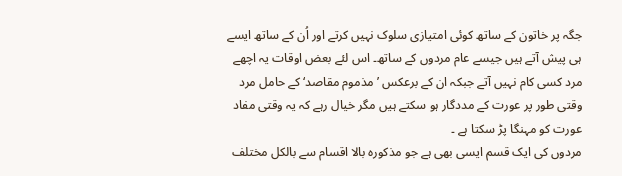جگہ پر خاتون کے ساتھ کوئی امتیازی سلوک نہیں کرتے اور اُن کے ساتھ ایسے ہی پیش آتے ہیں جیسے عام مردوں کے ساتھ۔ اس لئے بعض اوقات یہ اچھے مرد کسی کام نہیں آتے جبکہ ان کے برعکس ’مذموم مقاصد‘ کے حامل مرد وقتی طور پر عورت کے مددگار ہو سکتے ہیں مگر خیال رہے کہ یہ وقتی مفاد عورت کو مہنگا پڑ سکتا ہے ۔
مردوں کی ایک قسم ایسی بھی ہے جو مذکورہ بالا اقسام سے بالکل مختلف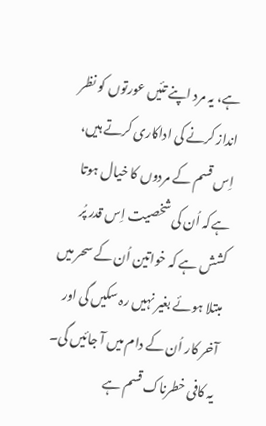ہے، یہ مرد اپنے تئیں عورتوں کو نظر انداز کرنے کی اداکاری کرتے ہیں، اِس قسم کے مردوں کا خیال ہوتا ہےکہ اُن کی شخصیت اِس قدر پُر کشش ہے کہ خواتین اُن کے سحر میں مبتلا ہوئے بغیر نہیں رہ سکیں گی اور آخر کار اُن کے دام میں آ جائیں گی۔ یہ کافی خطرناک قسم ہے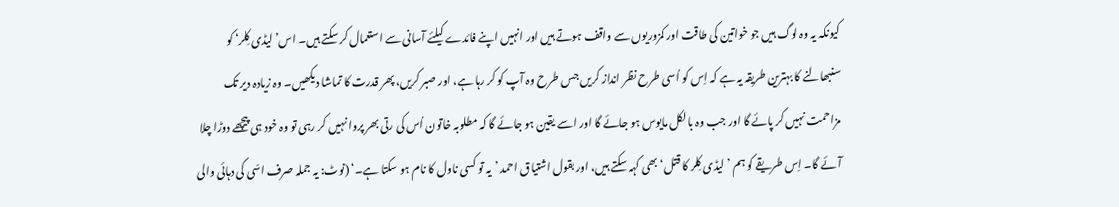کیونکہ یہ وہ لوگ ہیں جو خواتین کی طاقت اور کمزوریوں سے واقف ہوتے ہیں اور انہیں اپنے فائدے کیلئے آسانی سے استعمال کر سکتے ہیں۔ اس’لیڈی کِلر‘ کو سنبھالنے کا بہترین طریقہ یہ ہے کہ اِس کو اُسی طرح نظر انداز کریں جس طرح وہ آپ کو کر رہا ہے، اور صبر کریں، پھر قدرت کا تماشا دیکھیں۔ وہ زیادہ دیر تک مزاحمت نہیں کر پائے گا اور جب وہ بالکل مایوس ہو جائے گا اور اسے یقین ہو جائے گا کہ مطلوبہ خاتون اُس کی رتی بھر پروا نہیں کر رہی تو وہ خود ہی پیچھے دوڑا چلا آئے گا۔ اِس طریقے کو ہم ’لیڈی کِلر کا قتل‘ بھی کہہ سکتے ہیں، اور بقول اشتیاق احمد ’یہ تو کسی ناول کا نام ہو سکتا ہے۔‘ (نوٹ: یہ جملہ صرف اسّی کی دہائی والی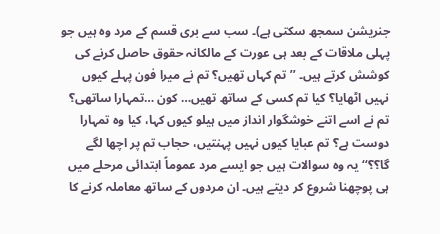جنریشن سمجھ سکتی ہے)۔ سب سے بری قسم کے مرد وہ ہیں جو پہلی ملاقات کے بعد ہی عورت کے مالکانہ حقوق حاصل کرنے کی کوشش کرتے ہیں۔ ’’تم کہاں تھیں؟ تم نے میرا فون پہلے کیوں نہیں اٹھایا؟ کیا تم کسی کے ساتھ تھیں… کون …تمہارا ساتھی؟ تم نے اسے اتنے خوشگوار انداز میں ہیلو کیوں کہا، کیا وہ تمہارا دوست ہے؟ تم عبایا کیوں نہیں پہنتیں، حجاب تم پر اچھا لگے گا؟؟‘‘ یہ وہ سوالات ہیں جو ایسے مرد عموماً ابتدائی مرحلے میں ہی پوچھنا شروع کر دیتے ہیں۔ ان مردوں کے ساتھ معاملہ کرنے کا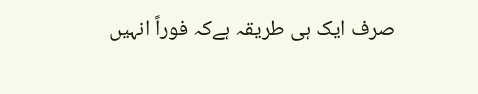صرف ایک ہی طریقہ ہےکہ فوراً انہیں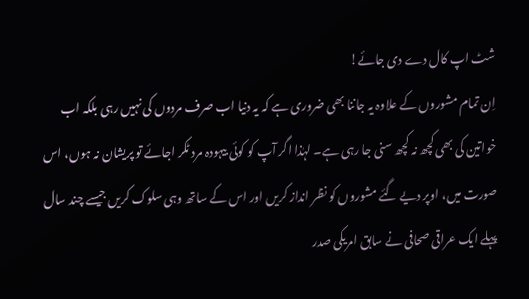شٹ اپ کال دے دی جائے!
اِن تمام مشوروں کے علاوہ یہ جاننا بھی ضروری ہے کہ یہ دنیا اب صرف مردوں کی نہیں رہی بلکہ اب خواتین کی بھی کچھ نہ کچھ سنی جا رہی ہے۔ لہٰذا اگر آپ کو کوئی بیہودہ مرد ٹکر اجائے تو پریشان نہ ہوں، اس صورت میں، اوپر دیے گئے مشوروں کو نظر انداز کریں اور اس کے ساتھ وہی سلوک کریں جیسے چند سال پہلے ایک عراقی صحافی نے سابق امریکی صدر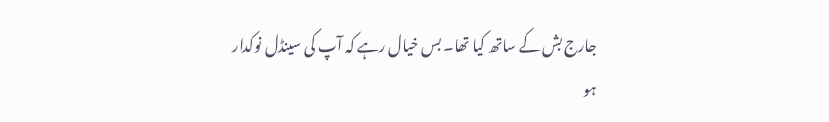جارج بش کے ساتھ کیا تھا۔ بس خیال رہے کہ آپ کی سینڈل نوکدار ہو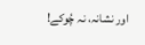اور نشانہ، نہ چُوکے!